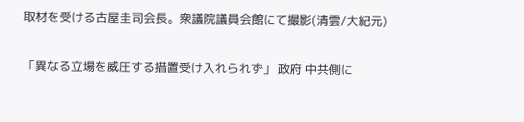取材を受ける古屋圭司会長。衆議院議員会館にて撮影(清雲/大紀元)

「異なる立場を威圧する措置受け入れられず」 政府 中共側に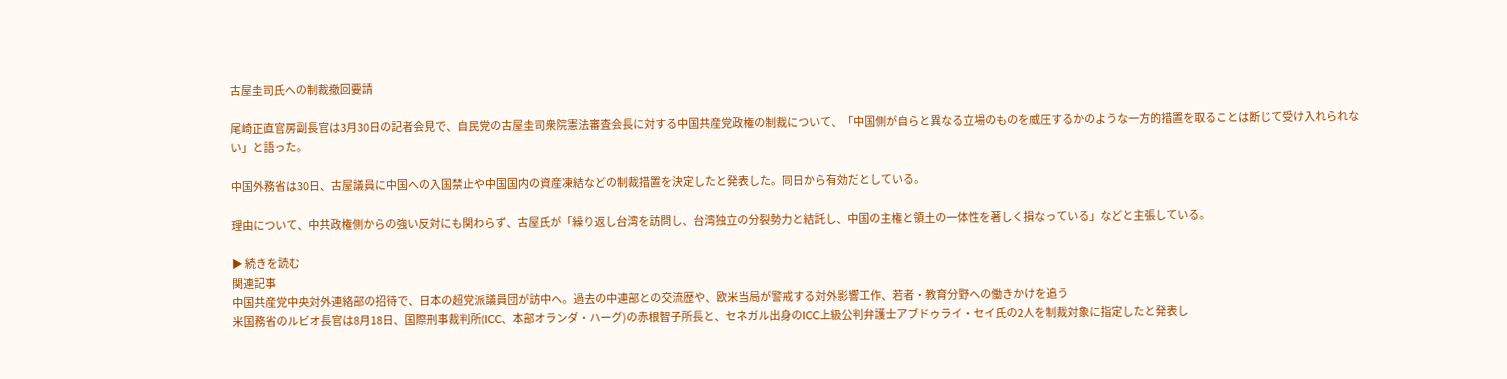古屋圭司氏への制裁撤回要請

尾崎正直官房副長官は3月30日の記者会見で、自民党の古屋圭司衆院憲法審査会長に対する中国共産党政権の制裁について、「中国側が自らと異なる立場のものを威圧するかのような一方的措置を取ることは断じて受け入れられない」と語った。

中国外務省は30日、古屋議員に中国への入国禁止や中国国内の資産凍結などの制裁措置を決定したと発表した。同日から有効だとしている。

理由について、中共政権側からの強い反対にも関わらず、古屋氏が「繰り返し台湾を訪問し、台湾独立の分裂勢力と結託し、中国の主権と領土の一体性を著しく損なっている」などと主張している。

▶ 続きを読む
関連記事
中国共産党中央対外連絡部の招待で、日本の超党派議員団が訪中へ。過去の中連部との交流歴や、欧米当局が警戒する対外影響工作、若者・教育分野への働きかけを追う
米国務省のルビオ長官は8月18日、国際刑事裁判所(ICC、本部オランダ・ハーグ)の赤根智子所長と、セネガル出身のICC上級公判弁護士アブドゥライ・セイ氏の2人を制裁対象に指定したと発表し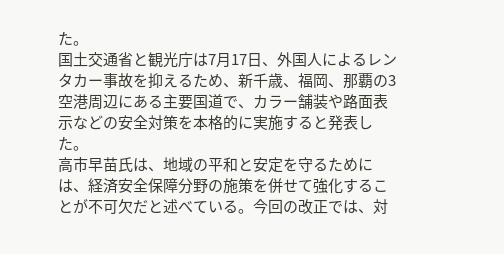た。
国土交通省と観光庁は7月17日、外国人によるレンタカー事故を抑えるため、新千歳、福岡、那覇の3空港周辺にある主要国道で、カラー舗装や路面表示などの安全対策を本格的に実施すると発表した。
高市早苗氏は、地域の平和と安定を守るためには、経済安全保障分野の施策を併せて強化することが不可欠だと述べている。今回の改正では、対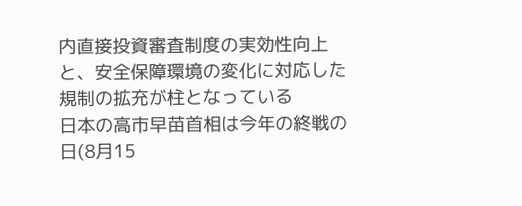内直接投資審査制度の実効性向上と、安全保障環境の変化に対応した規制の拡充が柱となっている
日本の高市早苗首相は今年の終戦の日(8月15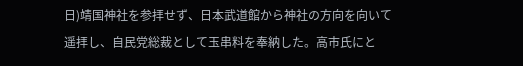日)靖国神社を参拝せず、日本武道館から神社の方向を向いて遥拝し、自民党総裁として玉串料を奉納した。高市氏にと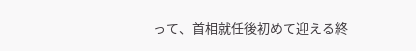って、首相就任後初めて迎える終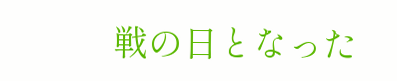戦の日となった